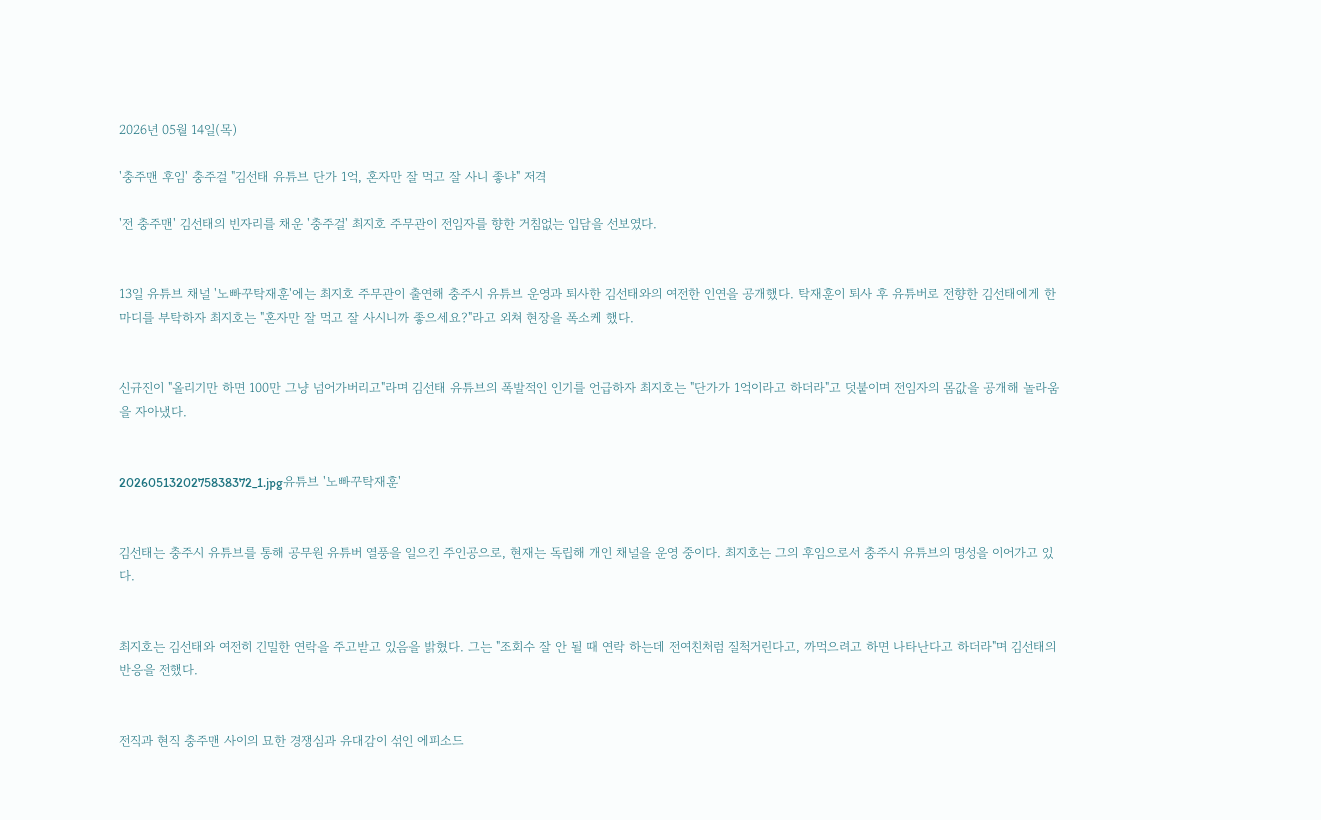2026년 05월 14일(목)

'충주맨 후임' 충주걸 "김선태 유튜브 단가 1억, 혼자만 잘 먹고 잘 사니 좋냐" 저격

'전 충주맨' 김선태의 빈자리를 채운 '충주걸' 최지호 주무관이 전임자를 향한 거침없는 입담을 선보였다.


13일 유튜브 채널 '노빠꾸탁재훈'에는 최지호 주무관이 출연해 충주시 유튜브 운영과 퇴사한 김선태와의 여전한 인연을 공개했다. 탁재훈이 퇴사 후 유튜버로 전향한 김선태에게 한마디를 부탁하자 최지호는 "혼자만 잘 먹고 잘 사시니까 좋으세요?"라고 외쳐 현장을 폭소케 했다.


신규진이 "올리기만 하면 100만 그냥 넘어가버리고"라며 김선태 유튜브의 폭발적인 인기를 언급하자 최지호는 "단가가 1억이라고 하더라"고 덧붙이며 전임자의 몸값을 공개해 놀라움을 자아냈다.


2026051320275838372_1.jpg유튜브 '노빠꾸탁재훈'


김선태는 충주시 유튜브를 통해 공무원 유튜버 열풍을 일으킨 주인공으로, 현재는 독립해 개인 채널을 운영 중이다. 최지호는 그의 후임으로서 충주시 유튜브의 명성을 이어가고 있다.


최지호는 김선태와 여전히 긴밀한 연락을 주고받고 있음을 밝혔다. 그는 "조회수 잘 안 될 때 연락 하는데 전여친처럼 질척거린다고, 까먹으려고 하면 나타난다고 하더라"며 김선태의 반응을 전했다.


전직과 현직 충주맨 사이의 묘한 경쟁심과 유대감이 섞인 에피소드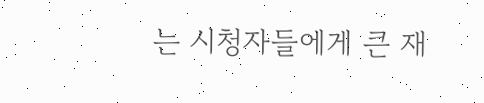는 시청자들에게 큰 재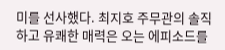미를 선사했다. 최지호 주무관의 솔직하고 유쾌한 매력은 오는 에피소드를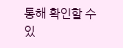통해 확인할 수 있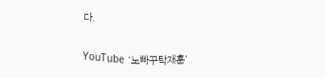다.


YouTube '노빠꾸탁재훈'